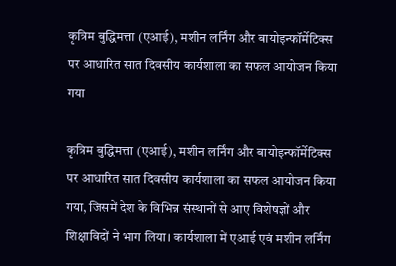कृत्रिम बुद्धिमत्ता (एआई), मशीन लर्निंग और बायोइन्फॉर्मेटिक्स पर आधारित सात दिवसीय कार्यशाला का सफल आयोजन किया गया

कृत्रिम बुद्धिमत्ता (एआई), मशीन लर्निंग और बायोइन्फॉर्मेटिक्स पर आधारित सात दिवसीय कार्यशाला का सफल आयोजन किया गया, जिसमें देश के विभिन्न संस्थानों से आए विशेषज्ञों और शिक्षाविदों ने भाग लिया। कार्यशाला में एआई एवं मशीन लर्निंग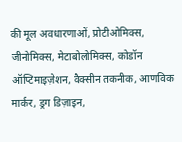की मूल अवधारणाओं, प्रोटीओमिक्स, जीनोमिक्स, मेटाबोलोमिक्स, कोडॉन ऑप्टिमाइज़ेशन, वैक्सीन तकनीक, आणविक मार्कर, ड्रग डिज़ाइन,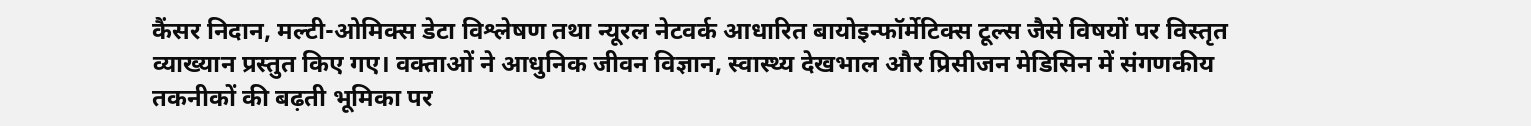कैंसर निदान, मल्टी-ओमिक्स डेटा विश्लेषण तथा न्यूरल नेटवर्क आधारित बायोइन्फॉर्मेटिक्स टूल्स जैसे विषयों पर विस्तृत व्याख्यान प्रस्तुत किए गए। वक्ताओं ने आधुनिक जीवन विज्ञान, स्वास्थ्य देखभाल और प्रिसीजन मेडिसिन में संगणकीय तकनीकों की बढ़ती भूमिका पर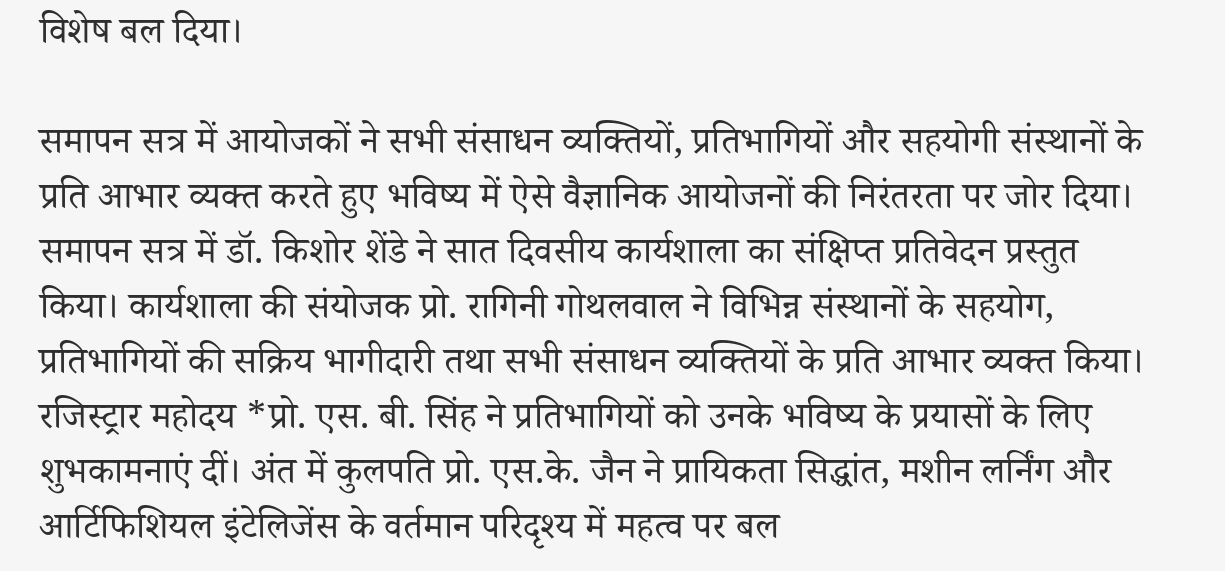विशेष बल दिया।

समापन सत्र में आयोजकों ने सभी संसाधन व्यक्तियों, प्रतिभागियों और सहयोगी संस्थानों के प्रति आभार व्यक्त करते हुए भविष्य में ऐसे वैज्ञानिक आयोजनों की निरंतरता पर जोर दिया।
समापन सत्र में डॉ. किशोर शेंडे ने सात दिवसीय कार्यशाला का संक्षिप्त प्रतिवेदन प्रस्तुत किया। कार्यशाला की संयोजक प्रो. रागिनी गोथलवाल ने विभिन्न संस्थानों के सहयोग, प्रतिभागियों की सक्रिय भागीदारी तथा सभी संसाधन व्यक्तियों के प्रति आभार व्यक्त किया। रजिस्ट्रार महोदय *प्रो. एस. बी. सिंह ने प्रतिभागियों को उनके भविष्य के प्रयासों के लिए शुभकामनाएं दीं। अंत में कुलपति प्रो. एस.के. जैन ने प्रायिकता सिद्धांत, मशीन लर्निंग और आर्टिफिशियल इंटेलिजेंस के वर्तमान परिदृश्य में महत्व पर बल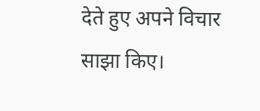देते हुए अपने विचार साझा किए।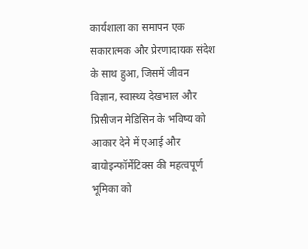कार्यशाला का समापन एक सकारात्मक और प्रेरणादायक संदेश के साथ हुआ, जिसमें जीवन विज्ञान, स्वास्थ्य देखभाल और प्रिसीजन मेडिसिन के भविष्य को आकार देने में एआई और बायोइन्फॉर्मेटिक्स की महत्वपूर्ण भूमिका को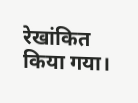रेखांकित किया गया।